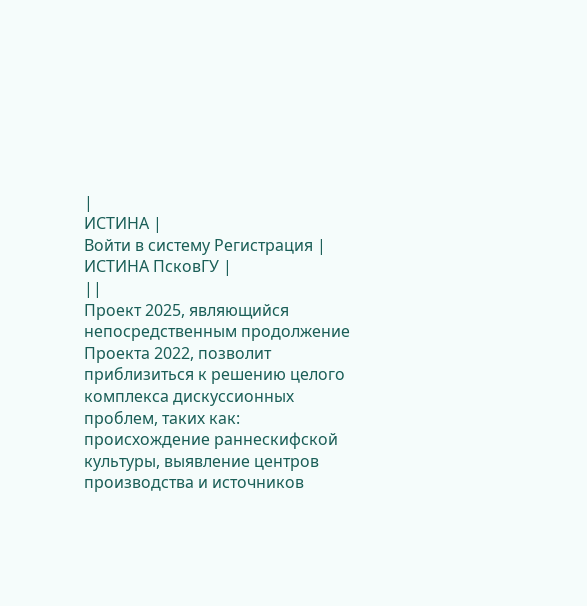|
ИСТИНА |
Войти в систему Регистрация |
ИСТИНА ПсковГУ |
||
Проект 2025, являющийся непосредственным продолжение Проекта 2022, позволит приблизиться к решению целого комплекса дискуссионных проблем, таких как: происхождение раннескифской культуры, выявление центров производства и источников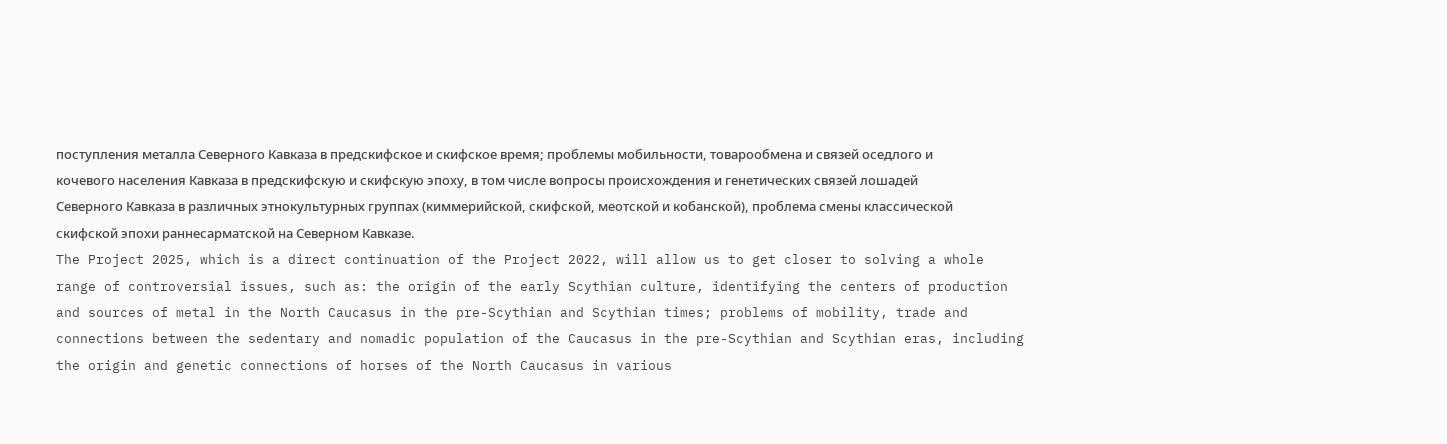поступления металла Северного Кавказа в предскифское и скифское время; проблемы мобильности, товарообмена и связей оседлого и кочевого населения Кавказа в предскифскую и скифскую эпоху, в том числе вопросы происхождения и генетических связей лошадей Северного Кавказа в различных этнокультурных группах (киммерийской, скифской, меотской и кобанской), проблема смены классической скифской эпохи раннесарматской на Северном Кавказе.
The Project 2025, which is a direct continuation of the Project 2022, will allow us to get closer to solving a whole range of controversial issues, such as: the origin of the early Scythian culture, identifying the centers of production and sources of metal in the North Caucasus in the pre-Scythian and Scythian times; problems of mobility, trade and connections between the sedentary and nomadic population of the Caucasus in the pre-Scythian and Scythian eras, including the origin and genetic connections of horses of the North Caucasus in various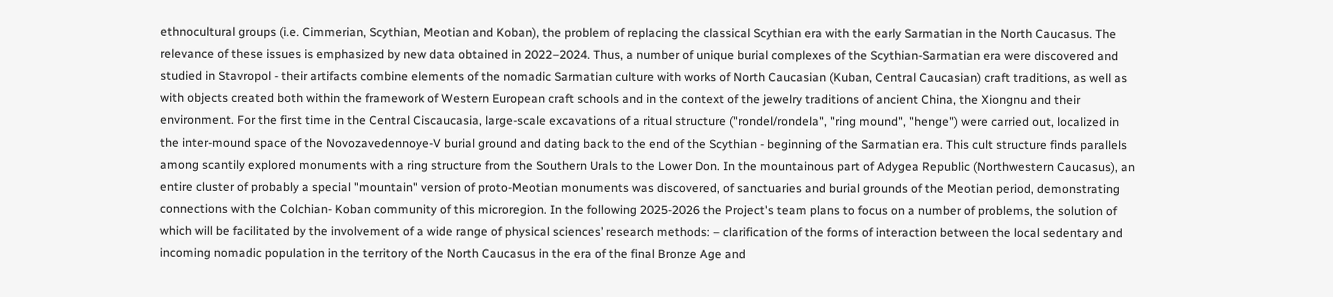ethnocultural groups (i.e. Cimmerian, Scythian, Meotian and Koban), the problem of replacing the classical Scythian era with the early Sarmatian in the North Caucasus. The relevance of these issues is emphasized by new data obtained in 2022–2024. Thus, a number of unique burial complexes of the Scythian-Sarmatian era were discovered and studied in Stavropol - their artifacts combine elements of the nomadic Sarmatian culture with works of North Caucasian (Kuban, Central Caucasian) craft traditions, as well as with objects created both within the framework of Western European craft schools and in the context of the jewelry traditions of ancient China, the Xiongnu and their environment. For the first time in the Central Ciscaucasia, large-scale excavations of a ritual structure ("rondel/rondela", "ring mound", "henge") were carried out, localized in the inter-mound space of the Novozavedennoye-V burial ground and dating back to the end of the Scythian - beginning of the Sarmatian era. This cult structure finds parallels among scantily explored monuments with a ring structure from the Southern Urals to the Lower Don. In the mountainous part of Adygea Republic (Northwestern Caucasus), an entire cluster of probably a special "mountain" version of proto-Meotian monuments was discovered, of sanctuaries and burial grounds of the Meotian period, demonstrating connections with the Colchian- Koban community of this microregion. In the following 2025-2026 the Project's team plans to focus on a number of problems, the solution of which will be facilitated by the involvement of a wide range of physical sciences’ research methods: – clarification of the forms of interaction between the local sedentary and incoming nomadic population in the territory of the North Caucasus in the era of the final Bronze Age and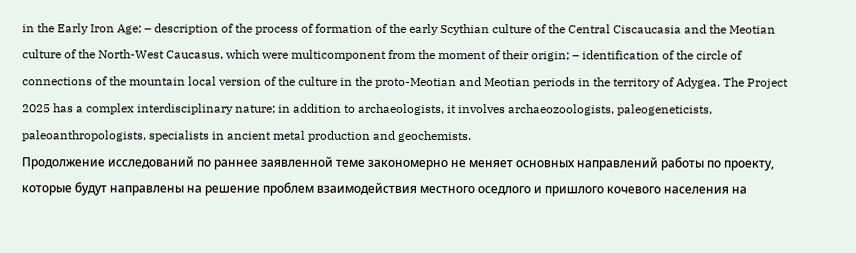in the Early Iron Age; – description of the process of formation of the early Scythian culture of the Central Ciscaucasia and the Meotian culture of the North-West Caucasus, which were multicomponent from the moment of their origin; – identification of the circle of connections of the mountain local version of the culture in the proto-Meotian and Meotian periods in the territory of Adygea. The Project 2025 has a complex interdisciplinary nature; in addition to archaeologists, it involves archaeozoologists, paleogeneticists, paleoanthropologists, specialists in ancient metal production and geochemists.
Продолжение исследований по раннее заявленной теме закономерно не меняет основных направлений работы по проекту, которые будут направлены на решение проблем взаимодействия местного оседлого и пришлого кочевого населения на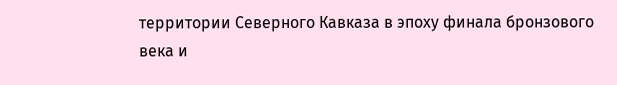территории Северного Кавказа в эпоху финала бронзового века и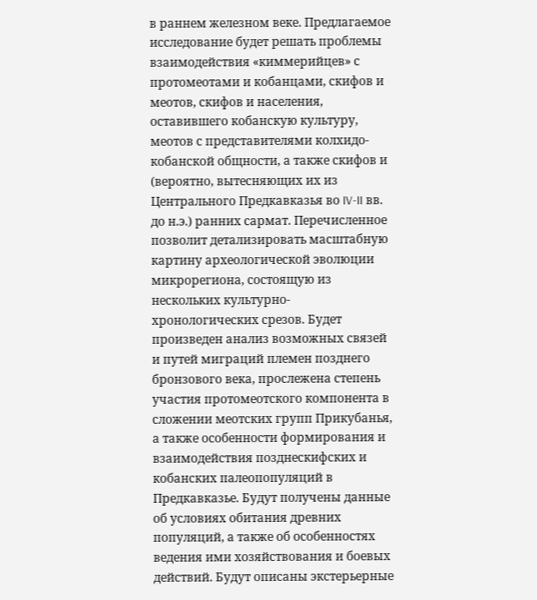в раннем железном веке. Предлагаемое исследование будет решать проблемы взаимодействия «киммерийцев» с протомеотами и кобанцами, скифов и меотов, скифов и населения, оставившего кобанскую культуру, меотов с представителями колхидо-кобанской общности, а также скифов и (вероятно, вытесняющих их из Центрального Предкавказья во IV-II вв. до н.э.) ранних сармат. Перечисленное позволит детализировать масштабную картину археологической эволюции микрорегиона, состоящую из нескольких культурно-хронологических срезов. Будет произведен анализ возможных связей и путей миграций племен позднего бронзового века, прослежена степень участия протомеотского компонента в сложении меотских групп Прикубанья, а также особенности формирования и взаимодействия позднескифских и кобанских палеопопуляций в Предкавказье. Будут получены данные об условиях обитания древних популяций, а также об особенностях ведения ими хозяйствования и боевых действий. Будут описаны экстерьерные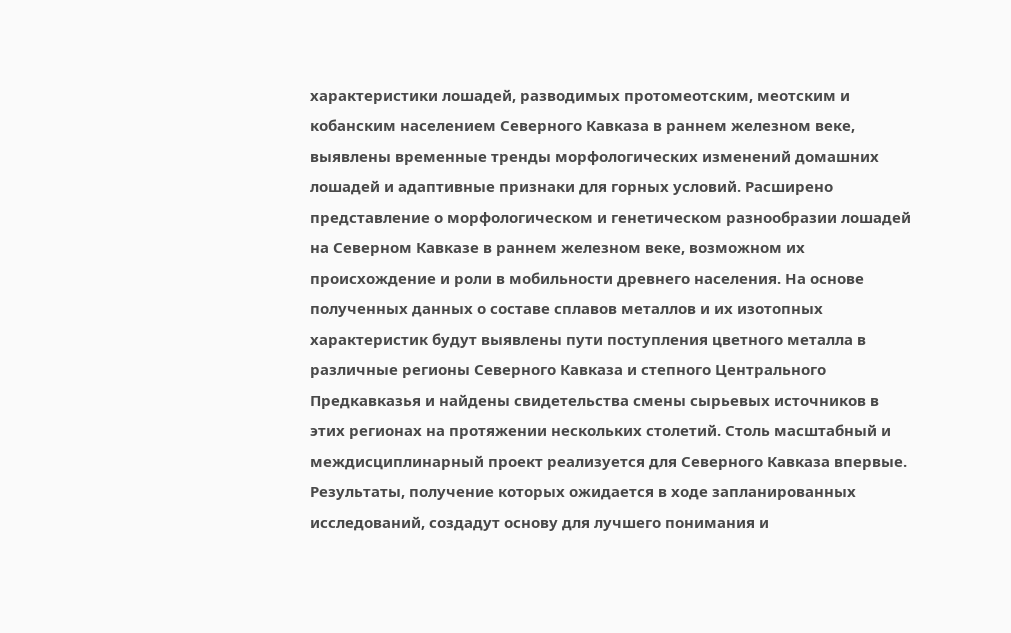характеристики лошадей, разводимых протомеотским, меотским и кобанским населением Северного Кавказа в раннем железном веке, выявлены временные тренды морфологических изменений домашних лошадей и адаптивные признаки для горных условий. Расширено представление о морфологическом и генетическом разнообразии лошадей на Северном Кавказе в раннем железном веке, возможном их происхождение и роли в мобильности древнего населения. На основе полученных данных о составе сплавов металлов и их изотопных характеристик будут выявлены пути поступления цветного металла в различные регионы Северного Кавказа и степного Центрального Предкавказья и найдены свидетельства смены сырьевых источников в этих регионах на протяжении нескольких столетий. Столь масштабный и междисциплинарный проект реализуется для Северного Кавказа впервые. Результаты, получение которых ожидается в ходе запланированных исследований, создадут основу для лучшего понимания и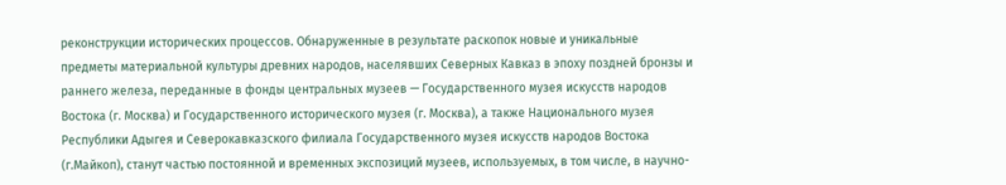реконструкции исторических процессов. Обнаруженные в результате раскопок новые и уникальные предметы материальной культуры древних народов, населявших Северных Кавказ в эпоху поздней бронзы и раннего железа, переданные в фонды центральных музеев — Государственного музея искусств народов Востока (г. Москва) и Государственного исторического музея (г. Москва), а также Национального музея Республики Адыгея и Северокавказского филиала Государственного музея искусств народов Востока (г.Майкоп), станут частью постоянной и временных экспозиций музеев, используемых, в том числе, в научно-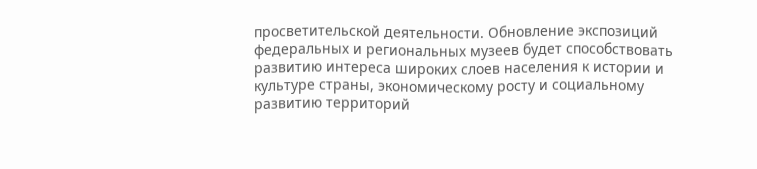просветительской деятельности. Обновление экспозиций федеральных и региональных музеев будет способствовать развитию интереса широких слоев населения к истории и культуре страны, экономическому росту и социальному развитию территорий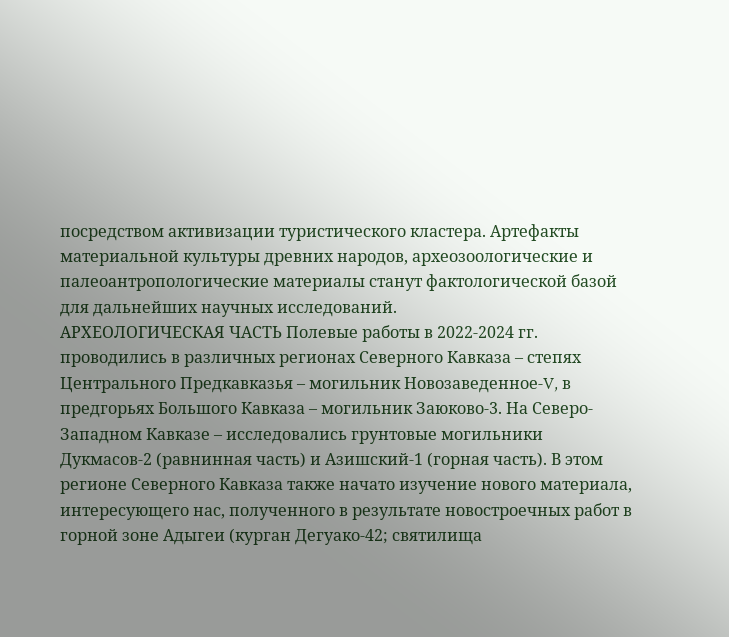посредством активизации туристического кластера. Артефакты материальной культуры древних народов, археозоологические и палеоантропологические материалы станут фактологической базой для дальнейших научных исследований.
АРХЕОЛОГИЧЕСКАЯ ЧАСТЬ Полевые работы в 2022-2024 гг. проводились в различных регионах Северного Кавказа – степях Центрального Предкавказья – могильник Новозаведенное-V, в предгорьях Большого Кавказа – могильник Заюково-3. На Северо-Западном Кавказе – исследовались грунтовые могильники Дукмасов-2 (равнинная часть) и Азишский-1 (горная часть). В этом регионе Северного Кавказа также начато изучение нового материала, интересующего нас, полученного в результате новостроечных работ в горной зоне Адыгеи (курган Дегуако-42; святилища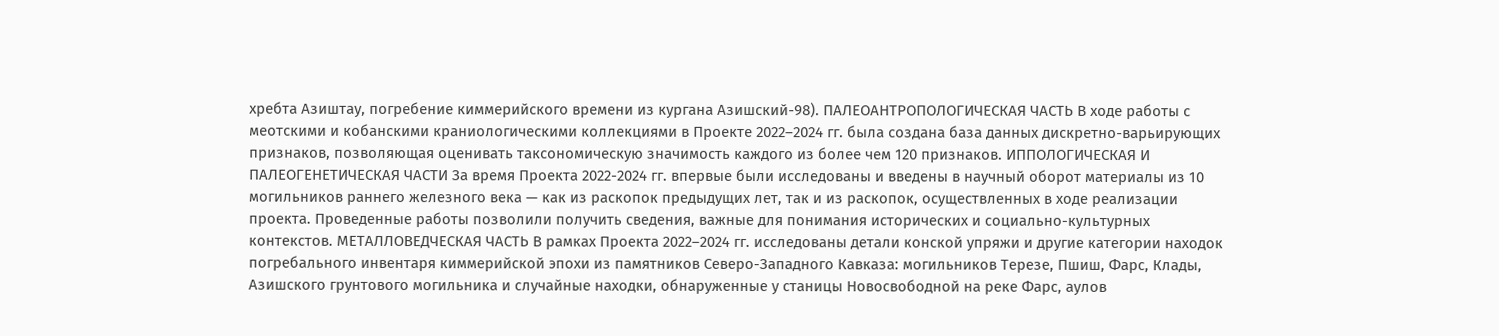хребта Азиштау, погребение киммерийского времени из кургана Азишский-98). ПАЛЕОАНТРОПОЛОГИЧЕСКАЯ ЧАСТЬ В ходе работы с меотскими и кобанскими краниологическими коллекциями в Проекте 2022–2024 гг. была создана база данных дискретно-варьирующих признаков, позволяющая оценивать таксономическую значимость каждого из более чем 120 признаков. ИППОЛОГИЧЕСКАЯ И ПАЛЕОГЕНЕТИЧЕСКАЯ ЧАСТИ За время Проекта 2022-2024 гг. впервые были исследованы и введены в научный оборот материалы из 10 могильников раннего железного века — как из раскопок предыдущих лет, так и из раскопок, осуществленных в ходе реализации проекта. Проведенные работы позволили получить сведения, важные для понимания исторических и социально-культурных контекстов. МЕТАЛЛОВЕДЧЕСКАЯ ЧАСТЬ В рамках Проекта 2022–2024 гг. исследованы детали конской упряжи и другие категории находок погребального инвентаря киммерийской эпохи из памятников Северо-Западного Кавказа: могильников Терезе, Пшиш, Фарс, Клады, Азишского грунтового могильника и случайные находки, обнаруженные у станицы Новосвободной на реке Фарс, аулов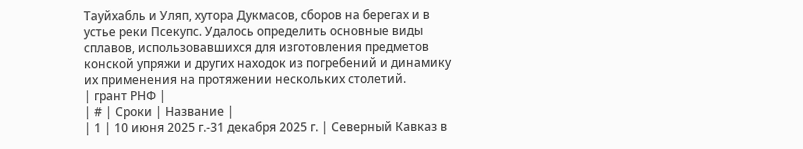Тауйхабль и Уляп, хутора Дукмасов, сборов на берегах и в устье реки Псекупс. Удалось определить основные виды сплавов, использовавшихся для изготовления предметов конской упряжи и других находок из погребений и динамику их применения на протяжении нескольких столетий.
| грант РНФ |
| # | Сроки | Название |
| 1 | 10 июня 2025 г.-31 декабря 2025 г. | Северный Кавказ в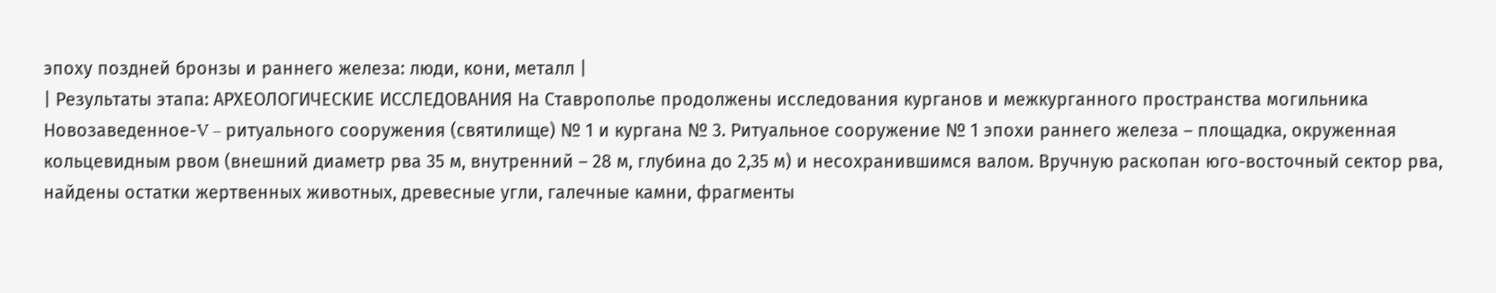эпоху поздней бронзы и раннего железа: люди, кони, металл |
| Результаты этапа: АРХЕОЛОГИЧЕСКИЕ ИССЛЕДОВАНИЯ На Ставрополье продолжены исследования курганов и межкурганного пространства могильника Новозаведенное-V – ритуального сооружения (святилище) № 1 и кургана № 3. Ритуальное сооружение № 1 эпохи раннего железа – площадка, окруженная кольцевидным рвом (внешний диаметр рва 35 м, внутренний – 28 м, глубина до 2,35 м) и несохранившимся валом. Вручную раскопан юго-восточный сектор рва, найдены остатки жертвенных животных, древесные угли, галечные камни, фрагменты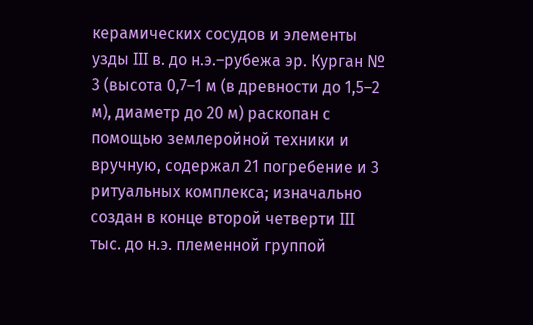керамических сосудов и элементы узды III в. до н.э.–рубежа эр. Курган № 3 (высота 0,7–1 м (в древности до 1,5–2 м), диаметр до 20 м) раскопан с помощью землеройной техники и вручную, содержал 21 погребение и 3 ритуальных комплекса; изначально создан в конце второй четверти III тыс. до н.э. племенной группой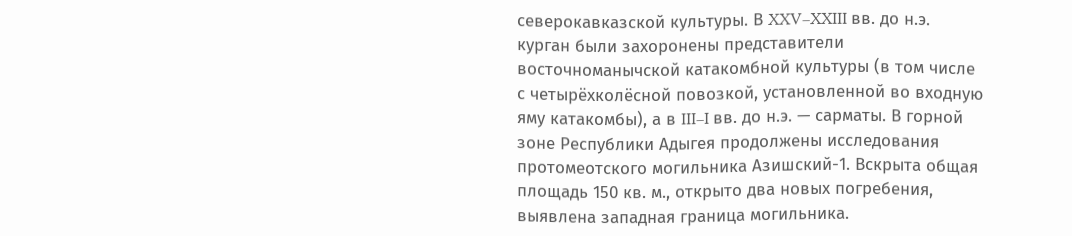северокавказской культуры. В XXV–XXIII вв. до н.э. курган были захоронены представители восточноманычской катакомбной культуры (в том числе с четырёхколёсной повозкой, установленной во входную яму катакомбы), а в III–I вв. до н.э. — сарматы. В горной зоне Республики Адыгея продолжены исследования протомеотского могильника Азишский-1. Вскрыта общая площадь 150 кв. м., открыто два новых погребения, выявлена западная граница могильника.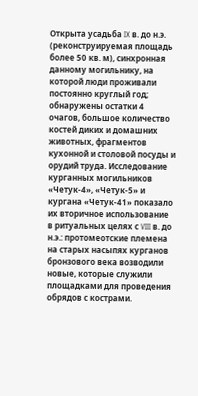Открыта усадьба IX в. до н.э. (реконструируемая площадь более 50 кв. м), синхронная данному могильнику, на которой люди проживали постоянно круглый год; обнаружены остатки 4 очагов, большое количество костей диких и домашних животных, фрагментов кухонной и столовой посуды и орудий труда. Исследование курганных могильников «Четук-4», «Четук-5» и кургана «Четук-41» показало их вторичное использование в ритуальных целях с VIII в. до н.э.: протомеотские племена на старых насыпях курганов бронзового века возводили новые, которые служили площадками для проведения обрядов с кострами.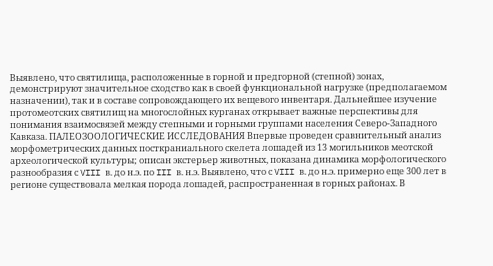Выявлено, что святилища, расположенные в горной и предгорной (степной) зонах, демонстрируют значительное сходство как в своей функциональной нагрузке (предполагаемом назначении), так и в составе сопровождающего их вещевого инвентаря. Дальнейшее изучение протомеотских святилищ на многослойных курганах открывает важные перспективы для понимания взаимосвязей между степными и горными группами населения Северо-Западного Кавказа. ПАЛЕОЗООЛОГИЧЕСКИЕ ИССЛЕДОВАНИЯ Впервые проведен сравнительный анализ морфометрических данных посткраниального скелета лошадей из 13 могильников меотской археологической культуры; описан экстерьер животных, показана динамика морфологического разнообразия с VIII в. до н.э. по III в. н.э. Выявлено, что с VIII в. до н.э. примерно еще 300 лет в регионе существовала мелкая порода лошадей, распространенная в горных районах. В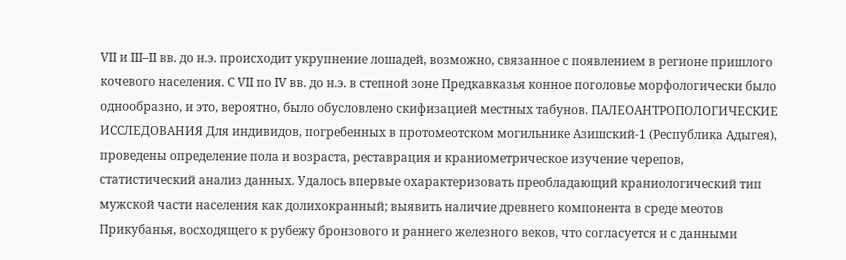VII и III–II вв. до н.э. происходит укрупнение лошадей, возможно, связанное с появлением в регионе пришлого кочевого населения. С VII по IV вв. до н.э. в степной зоне Предкавказья конное поголовье морфологически было однообразно, и это, вероятно, было обусловлено скифизацией местных табунов. ПАЛЕОАНТРОПОЛОГИЧЕСКИЕ ИССЛЕДОВАНИЯ Для индивидов, погребенных в протомеотском могильнике Азишский-1 (Республика Адыгея), проведены определение пола и возраста, реставрация и краниометрическое изучение черепов, статистический анализ данных. Удалось впервые охарактеризовать преобладающий краниологический тип мужской части населения как долихокранный; выявить наличие древнего компонента в среде меотов Прикубанья, восходящего к рубежу бронзового и раннего железного веков, что согласуется и с данными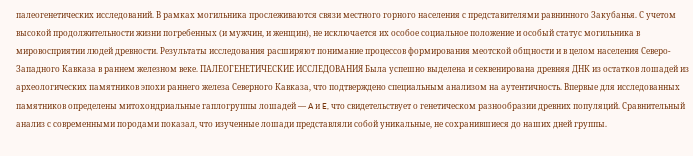палеогенетических исследований. В рамках могильника прослеживаются связи местного горного населения с представителями равнинного Закубанья. С учетом высокой продолжительности жизни погребенных (и мужчин, и женщин), не исключается их особое социальное положение и особый статус могильника в мировосприятии людей древности. Результаты исследования расширяют понимание процессов формирования меотской общности и в целом населения Северо-Западного Кавказа в раннем железном веке. ПАЛЕОГЕНЕТИЧЕСКИЕ ИССЛЕДОВАНИЯ Была успешно выделена и секвенирована древняя ДНК из остатков лошадей из археологических памятников эпохи раннего железа Северного Кавказа, что подтверждено специальным анализом на аутентичность. Впервые для исследованных памятников определены митохондриальные гаплогруппы лошадей — A и E, что свидетельствует о генетическом разнообразии древних популяций. Сравнительный анализ с современными породами показал, что изученные лошади представляли собой уникальные, не сохранившиеся до наших дней группы.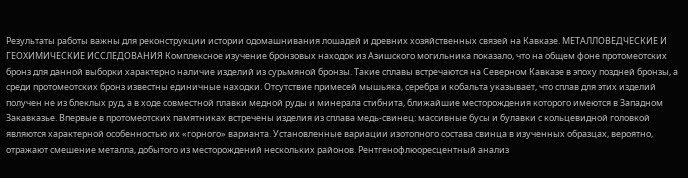Результаты работы важны для реконструкции истории одомашнивания лошадей и древних хозяйственных связей на Кавказе. МЕТАЛЛОВЕДЧЕСКИЕ И ГЕОХИМИЧЕСКИЕ ИССЛЕДОВАНИЯ Комплексное изучение бронзовых находок из Азишского могильника показало, что на общем фоне протомеотских бронз для данной выборки характерно наличие изделий из сурьмяной бронзы. Такие сплавы встречаются на Северном Кавказе в эпоху поздней бронзы, а среди протомеотских бронз известны единичные находки. Отсутствие примесей мышьяка, серебра и кобальта указывает, что сплав для этих изделий получен не из блеклых руд, а в ходе совместной плавки медной руды и минерала стибнита, ближайшие месторождения которого имеются в Западном Закавказье. Впервые в протомеотских памятниках встречены изделия из сплава медь-свинец: массивные бусы и булавки с кольцевидной головкой являются характерной особенностью их «горного» варианта. Установленные вариации изотопного состава свинца в изученных образцах, вероятно, отражают смешение металла, добытого из месторождений нескольких районов. Рентгенофлюоресцентный анализ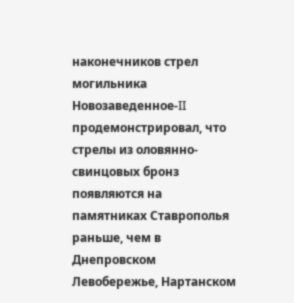наконечников стрел могильника Новозаведенное-II продемонстрировал, что стрелы из оловянно-свинцовых бронз появляются на памятниках Ставрополья раньше, чем в Днепровском Левобережье, Нартанском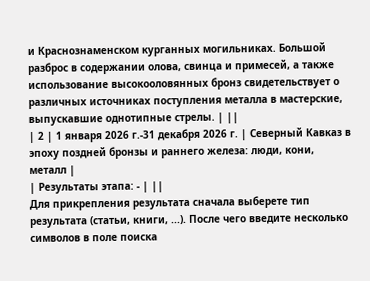и Краснознаменском курганных могильниках. Большой разброс в содержании олова, свинца и примесей, а также использование высокооловянных бронз свидетельствует о различных источниках поступления металла в мастерские, выпускавшие однотипные стрелы. | ||
| 2 | 1 января 2026 г.-31 декабря 2026 г. | Северный Кавказ в эпоху поздней бронзы и раннего железа: люди, кони, металл |
| Результаты этапа: - | ||
Для прикрепления результата сначала выберете тип результата (статьи, книги, ...). После чего введите несколько символов в поле поиска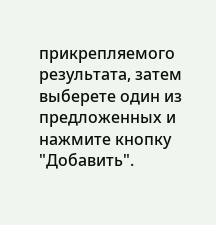прикрепляемого результата, затем выберете один из предложенных и нажмите кнопку "Добавить".